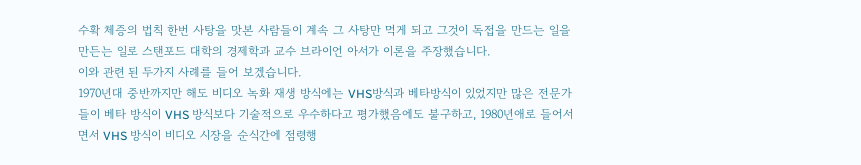수확 체증의 법칙 한번 사탕을 맛본 사람들이 계속 그 사탕만 먹게 되고 그것이 독접을 만드는 일을 만든는 일로 스탠포드 대학의 경제학과 교수 브라이언 아서가 이론을 주장했습니다.
이와 관련 된 두가지 사례를 들어 보겠습니다.
1970년대 중반까지만 해도 비디오 녹화 재생 방식에는 VHS방식과 베타방식이 있었지만 많은 전문가들이 베타 방식이 VHS 방식보다 기술적으로 우수하다고 평가했음에도 불구하고, 1980년애로 들어서면서 VHS 방식이 비디오 시장을 순식간에 점령행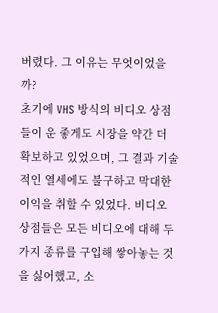버렸다. 그 이유는 무엇이었을까?
초기에 VHS 방식의 비디오 상점들이 운 좋게도 시장을 약간 더 확보하고 있었으며, 그 결과 기술적인 열세에도 불구하고 막대한 이익을 취할 수 있었다. 비디오 상점들은 모든 비디오에 대해 두 가지 종류를 구입해 쌓아놓는 것을 싫어했고, 소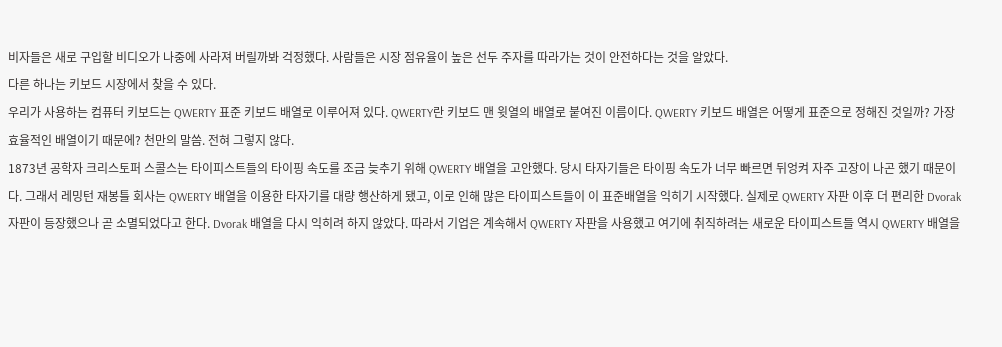비자들은 새로 구입할 비디오가 나중에 사라져 버릴까봐 걱정했다. 사람들은 시장 점유율이 높은 선두 주자를 따라가는 것이 안전하다는 것을 알았다.
다른 하나는 키보드 시장에서 찾을 수 있다.
우리가 사용하는 컴퓨터 키보드는 QWERTY 표준 키보드 배열로 이루어져 있다. QWERTY란 키보드 맨 윗열의 배열로 붙여진 이름이다. QWERTY 키보드 배열은 어떻게 표준으로 정해진 것일까? 가장 효율적인 배열이기 때문에? 천만의 말씀. 전혀 그렇지 않다.
1873년 공학자 크리스토퍼 스콜스는 타이피스트들의 타이핑 속도를 조금 늦추기 위해 QWERTY 배열을 고안했다. 당시 타자기들은 타이핑 속도가 너무 빠르면 뒤엉켜 자주 고장이 나곤 했기 때문이다. 그래서 레밍턴 재봉틀 회사는 QWERTY 배열을 이용한 타자기를 대량 행산하게 됐고, 이로 인해 많은 타이피스트들이 이 표준배열을 익히기 시작했다. 실제로 QWERTY 자판 이후 더 편리한 Dvorak 자판이 등장했으나 곧 소멸되었다고 한다. Dvorak 배열을 다시 익히려 하지 않았다. 따라서 기업은 계속해서 QWERTY 자판을 사용했고 여기에 취직하려는 새로운 타이피스트들 역시 QWERTY 배열을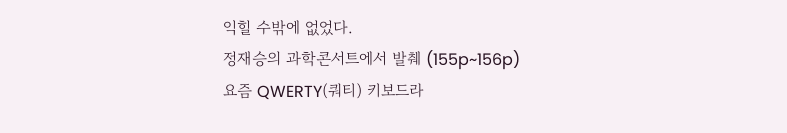익힐 수밖에 없었다.
정재승의 과학콘서트에서 발췌 (155p~156p)
요즘 QWERTY(쿼티) 키보드라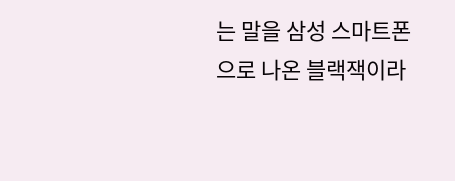는 말을 삼성 스마트폰으로 나온 블랙잭이라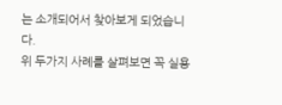는 소개되어서 찾아보게 되었습니다.
위 두가지 사례를 살펴보면 꼭 실용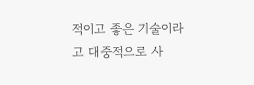적이고 좋은 기술이라고 대중적으로 사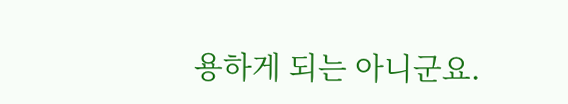용하게 되는 아니군요.